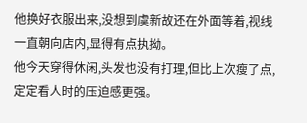他换好衣服出来,没想到虞新故还在外面等着,视线一直朝向店内,显得有点执拗。
他今天穿得休闲,头发也没有打理,但比上次瘦了点,定定看人时的压迫感更强。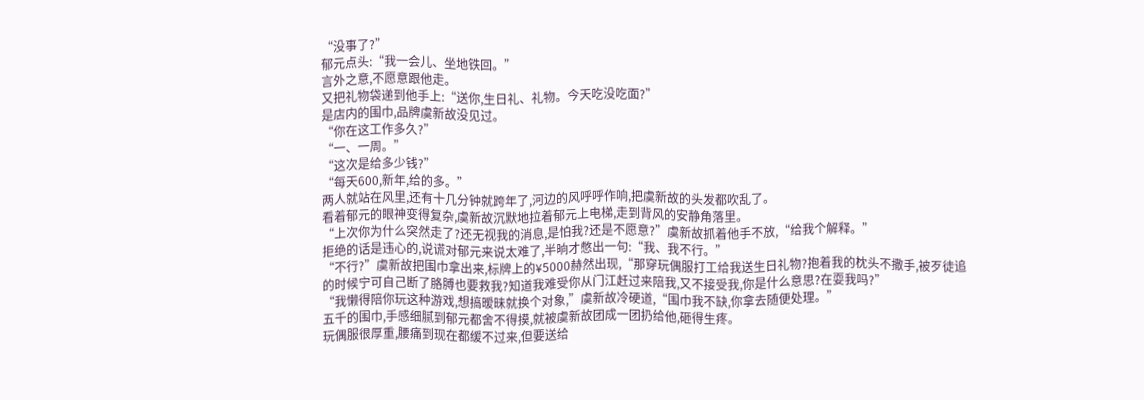“没事了?”
郁元点头:“我一会儿、坐地铁回。”
言外之意,不愿意跟他走。
又把礼物袋递到他手上:“送你,生日礼、礼物。今天吃没吃面?”
是店内的围巾,品牌虞新故没见过。
“你在这工作多久?”
“一、一周。”
“这次是给多少钱?”
“每天600,新年,给的多。”
两人就站在风里,还有十几分钟就跨年了,河边的风呼呼作响,把虞新故的头发都吹乱了。
看着郁元的眼神变得复杂,虞新故沉默地拉着郁元上电梯,走到背风的安静角落里。
“上次你为什么突然走了?还无视我的消息,是怕我?还是不愿意?”虞新故抓着他手不放,“给我个解释。”
拒绝的话是违心的,说谎对郁元来说太难了,半晌才憋出一句:“我、我不行。”
“不行?”虞新故把围巾拿出来,标牌上的¥5000赫然出现,“那穿玩偶服打工给我送生日礼物?抱着我的枕头不撒手,被歹徒追的时候宁可自己断了胳膊也要救我?知道我难受你从门江赶过来陪我,又不接受我,你是什么意思?在耍我吗?”
“我懒得陪你玩这种游戏,想搞暧昧就换个对象,”虞新故冷硬道,“围巾我不缺,你拿去随便处理。”
五千的围巾,手感细腻到郁元都舍不得摸,就被虞新故团成一团扔给他,砸得生疼。
玩偶服很厚重,腰痛到现在都缓不过来,但要送给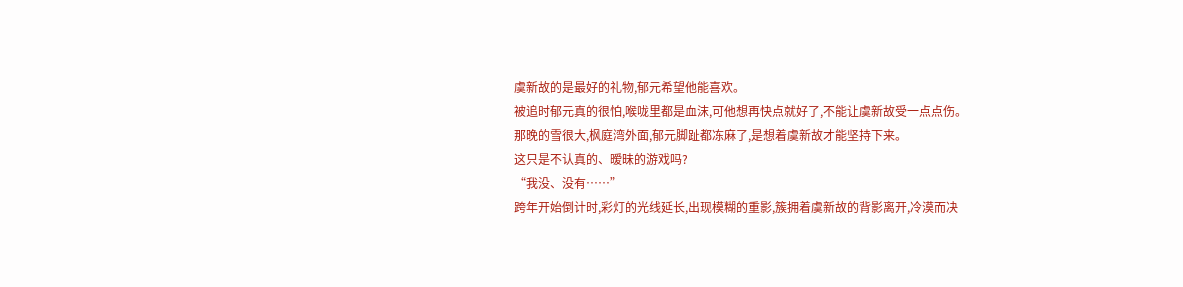虞新故的是最好的礼物,郁元希望他能喜欢。
被追时郁元真的很怕,喉咙里都是血沫,可他想再快点就好了,不能让虞新故受一点点伤。
那晚的雪很大,枫庭湾外面,郁元脚趾都冻麻了,是想着虞新故才能坚持下来。
这只是不认真的、暧昧的游戏吗?
“我没、没有……”
跨年开始倒计时,彩灯的光线延长,出现模糊的重影,簇拥着虞新故的背影离开,冷漠而决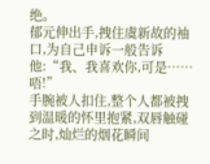绝。
郁元伸出手,拽住虞新故的袖口,为自己申诉一般告诉他:“我、我喜欢你,可是……唔!”
手腕被人扣住,整个人都被拽到温暖的怀里抱紧,双唇触碰之时,灿烂的烟花瞬间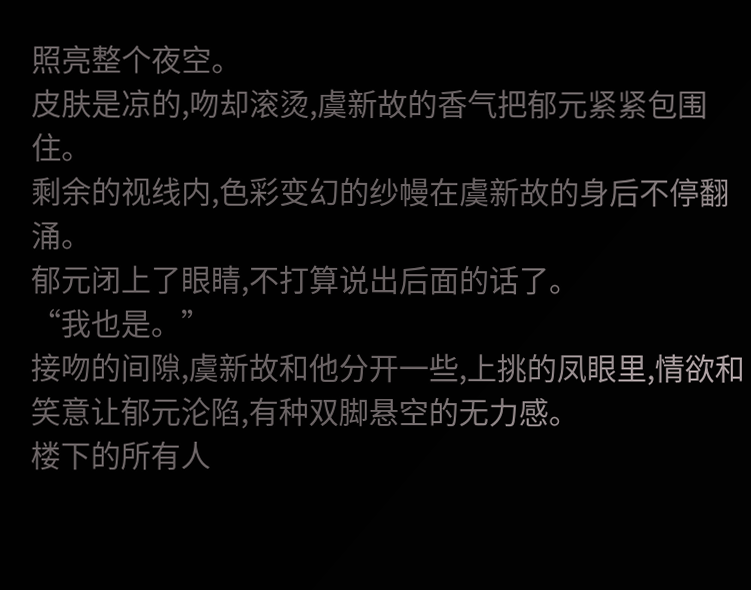照亮整个夜空。
皮肤是凉的,吻却滚烫,虞新故的香气把郁元紧紧包围住。
剩余的视线内,色彩变幻的纱幔在虞新故的身后不停翻涌。
郁元闭上了眼睛,不打算说出后面的话了。
“我也是。”
接吻的间隙,虞新故和他分开一些,上挑的凤眼里,情欲和笑意让郁元沦陷,有种双脚悬空的无力感。
楼下的所有人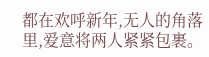都在欢呼新年,无人的角落里,爱意将两人紧紧包裹。